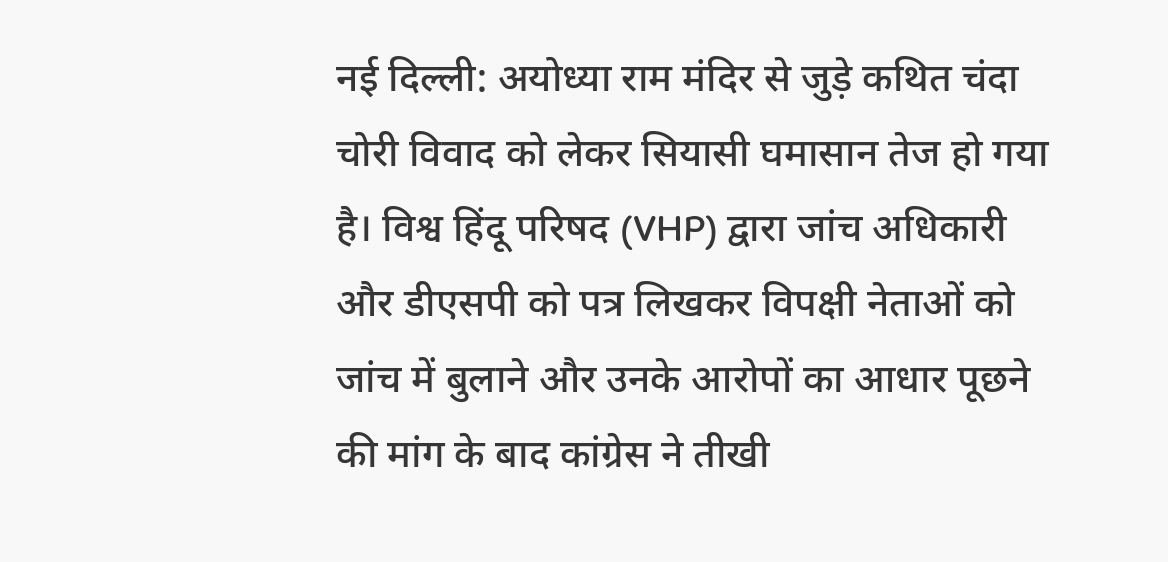नई दिल्ली: अयोध्या राम मंदिर से जुड़े कथित चंदा चोरी विवाद को लेकर सियासी घमासान तेज हो गया है। विश्व हिंदू परिषद (VHP) द्वारा जांच अधिकारी और डीएसपी को पत्र लिखकर विपक्षी नेताओं को जांच में बुलाने और उनके आरोपों का आधार पूछने की मांग के बाद कांग्रेस ने तीखी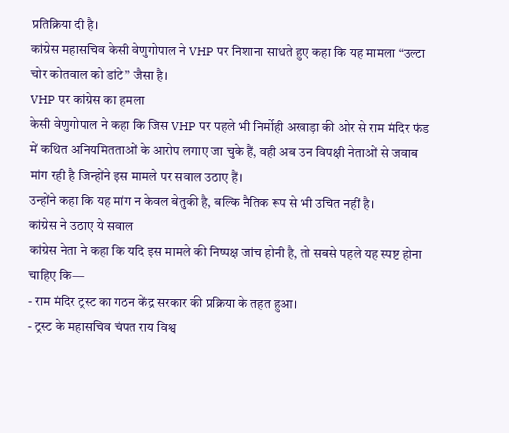प्रतिक्रिया दी है।
कांग्रेस महासचिव केसी वेणुगोपाल ने VHP पर निशाना साधते हुए कहा कि यह मामला “उल्टा चोर कोतवाल को डांटे” जैसा है।
VHP पर कांग्रेस का हमला
केसी वेणुगोपाल ने कहा कि जिस VHP पर पहले भी निर्मोही अखाड़ा की ओर से राम मंदिर फंड में कथित अनियमितताओं के आरोप लगाए जा चुके हैं, वही अब उन विपक्षी नेताओं से जवाब मांग रही है जिन्होंने इस मामले पर सवाल उठाए हैं।
उन्होंने कहा कि यह मांग न केवल बेतुकी है, बल्कि नैतिक रूप से भी उचित नहीं है।
कांग्रेस ने उठाए ये सवाल
कांग्रेस नेता ने कहा कि यदि इस मामले की निष्पक्ष जांच होनी है, तो सबसे पहले यह स्पष्ट होना चाहिए कि—
- राम मंदिर ट्रस्ट का गठन केंद्र सरकार की प्रक्रिया के तहत हुआ।
- ट्रस्ट के महासचिव चंपत राय विश्व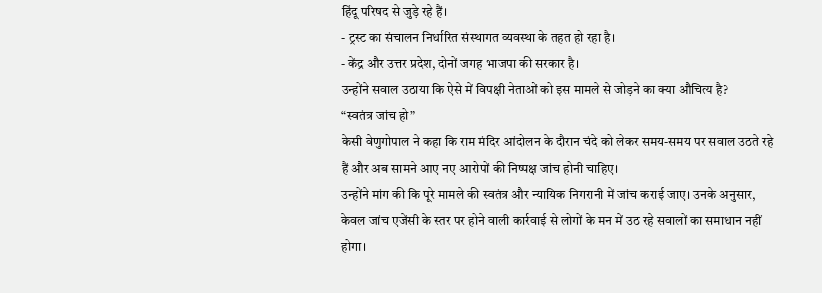हिंदू परिषद से जुड़े रहे हैं।
- ट्रस्ट का संचालन निर्धारित संस्थागत व्यवस्था के तहत हो रहा है।
- केंद्र और उत्तर प्रदेश, दोनों जगह भाजपा की सरकार है।
उन्होंने सवाल उठाया कि ऐसे में विपक्षी नेताओं को इस मामले से जोड़ने का क्या औचित्य है?
“स्वतंत्र जांच हो”
केसी वेणुगोपाल ने कहा कि राम मंदिर आंदोलन के दौरान चंदे को लेकर समय-समय पर सवाल उठते रहे हैं और अब सामने आए नए आरोपों की निष्पक्ष जांच होनी चाहिए।
उन्होंने मांग की कि पूरे मामले की स्वतंत्र और न्यायिक निगरानी में जांच कराई जाए। उनके अनुसार, केवल जांच एजेंसी के स्तर पर होने वाली कार्रवाई से लोगों के मन में उठ रहे सवालों का समाधान नहीं होगा।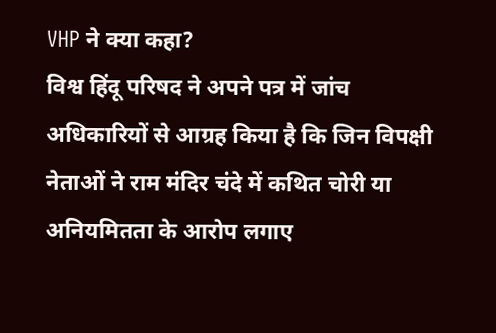VHP ने क्या कहा?
विश्व हिंदू परिषद ने अपने पत्र में जांच अधिकारियों से आग्रह किया है कि जिन विपक्षी नेताओं ने राम मंदिर चंदे में कथित चोरी या अनियमितता के आरोप लगाए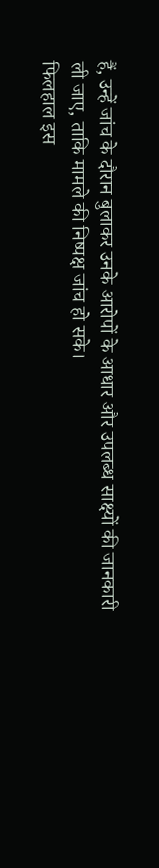हैं, उन्हें जांच के दौरान बुलाकर उनके आरोपों के आधार और उपलब्ध साक्ष्यों की जानकारी ली जाए, ताकि मामले की निष्पक्ष जांच हो सके।
फिलहाल इस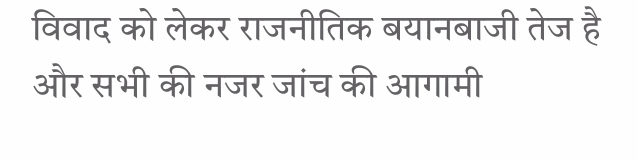विवाद को लेकर राजनीतिक बयानबाजी तेज है और सभी की नजर जांच की आगामी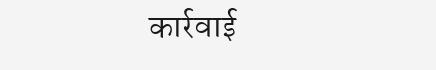कार्रवाई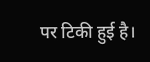पर टिकी हुई है।